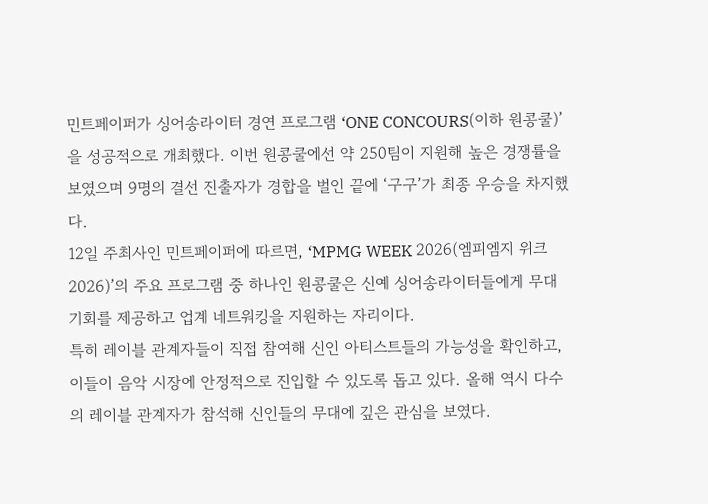민트페이퍼가 싱어송라이터 경연 프로그램 ‘ONE CONCOURS(이하 원콩쿨)’을 성공적으로 개최했다. 이번 원콩쿨에선 약 250팀이 지원해 높은 경쟁률을 보였으며 9명의 결선 진출자가 경합을 벌인 끝에 ‘구구’가 최종 우승을 차지했다.
12일 주최사인 민트페이퍼에 따르면, ‘MPMG WEEK 2026(엠피엠지 위크 2026)’의 주요 프로그램 중 하나인 원콩쿨은 신예 싱어송라이터들에게 무대 기회를 제공하고 업계 네트워킹을 지원하는 자리이다.
특히 레이블 관계자들이 직접 참여해 신인 아티스트들의 가능성을 확인하고, 이들이 음악 시장에 안정적으로 진입할 수 있도록 돕고 있다. 올해 역시 다수의 레이블 관계자가 참석해 신인들의 무대에 깊은 관심을 보였다.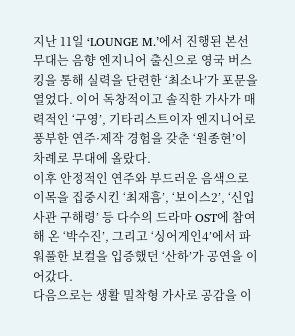지난 11일 ‘LOUNGE M.’에서 진행된 본선 무대는 음향 엔지니어 출신으로 영국 버스킹을 통해 실력을 단련한 ‘최소나’가 포문을 열었다. 이어 독창적이고 솔직한 가사가 매력적인 ‘구영’, 기타리스트이자 엔지니어로 풍부한 연주·제작 경험을 갖춘 ‘원종현’이 차례로 무대에 올랐다.
이후 안정적인 연주와 부드러운 음색으로 이목을 집중시킨 ‘최재흠’, ‘보이스2’, ‘신입사관 구해령’ 등 다수의 드라마 OST에 참여해 온 ‘박수진’, 그리고 ‘싱어게인4’에서 파워풀한 보컬을 입증했던 ‘산하’가 공연을 이어갔다.
다음으로는 생활 밀착형 가사로 공감을 이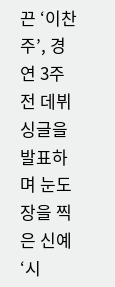끈 ‘이찬주’, 경연 3주 전 데뷔 싱글을 발표하며 눈도장을 찍은 신예 ‘시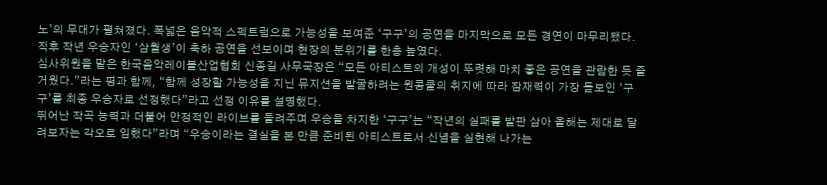노’의 무대가 펼쳐졌다. 폭넓은 음악적 스펙트럼으로 가능성을 보여준 ‘구구’의 공연을 마지막으로 모든 경연이 마무리됐다. 직후 작년 우승자인 ‘삼월생’이 축하 공연을 선보이며 현장의 분위기를 한층 높였다.
심사위원을 맡은 한국음악레이블산업협회 신종길 사무국장은 “모든 아티스트의 개성이 뚜렷해 마치 좋은 공연을 관람한 듯 즐거웠다.”라는 평과 함께, “함께 성장할 가능성을 지닌 뮤지션을 발굴하려는 원콩쿨의 취지에 따라 잠재력이 가장 돋보인 ‘구구’를 최종 우승자로 선정했다”라고 선정 이유를 설명했다.
뛰어난 작곡 능력과 더불어 안정적인 라이브를 들려주며 우승을 차지한 ‘구구’는 “작년의 실패를 발판 삼아 올해는 제대로 달려보자는 각오로 임했다”라며 “우승이라는 결실을 본 만큼 준비된 아티스트로서 신념을 실현해 나가는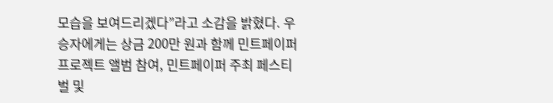모습을 보여드리겠다”라고 소감을 밝혔다. 우승자에게는 상금 200만 원과 함께 민트페이퍼 프로젝트 앨범 참여, 민트페이퍼 주최 페스티벌 및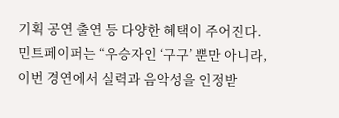기획 공연 출연 등 다양한 혜택이 주어진다.
민트페이퍼는 “우승자인 ‘구구’ 뿐만 아니라, 이번 경연에서 실력과 음악성을 인정받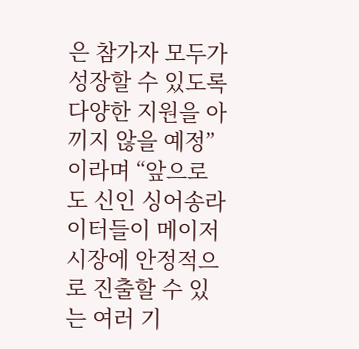은 참가자 모두가 성장할 수 있도록 다양한 지원을 아끼지 않을 예정”이라며 “앞으로도 신인 싱어송라이터들이 메이저 시장에 안정적으로 진출할 수 있는 여러 기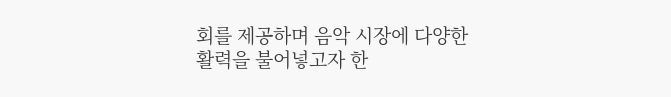회를 제공하며 음악 시장에 다양한 활력을 불어넣고자 한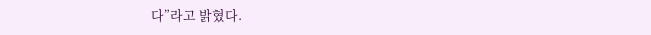다”라고 밝혔다.